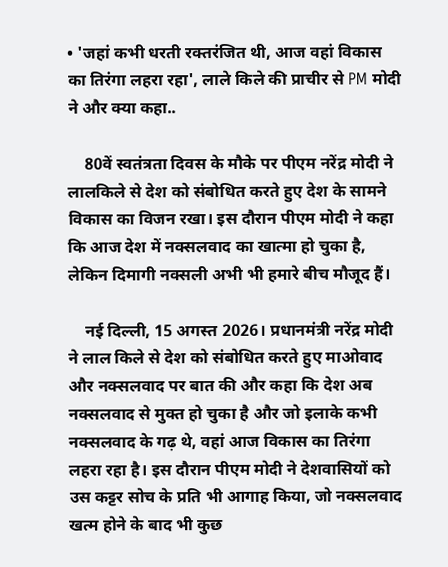• 'जहां कभी धरती रक्तरंजित थी, आज वहां विकास का तिरंगा लहरा रहा', लाले किले की प्राचीर से PM मोदी ने और क्या कहा..

    80वें स्वतंत्रता दिवस के मौके पर पीएम नरेंद्र मोदी ने लालकिले से देश को संबोधित करते हुए देश के सामने विकास का विजन रखा। इस दौरान पीएम मोदी ने कहा कि आज देश में नक्सलवाद का खात्मा हो चुका है, लेकिन दिमागी नक्सली अभी भी हमारे बीच मौजूद हैं।

    नई दिल्ली, 15 अगस्त 2026। प्रधानमंत्री नरेंद्र मोदी ने लाल किले से देश को संबोधित करते हुए माओवाद और नक्सलवाद पर बात की और कहा कि देश अब नक्सलवाद से मुक्त हो चुका है और जो इलाके कभी नक्सलवाद के गढ़ थे, वहां आज विकास का तिरंगा लहरा रहा है। इस दौरान पीएम मोदी ने देशवासियों को उस कट्टर सोच के प्रति भी आगाह किया, जो नक्सलवाद खत्म होने के बाद भी कुछ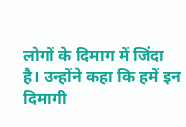लोगों के दिमाग में जिंदा है। उन्होंने कहा कि हमें इन दिमागी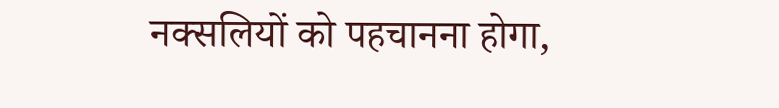नक्सलियों को पहचानना होगा,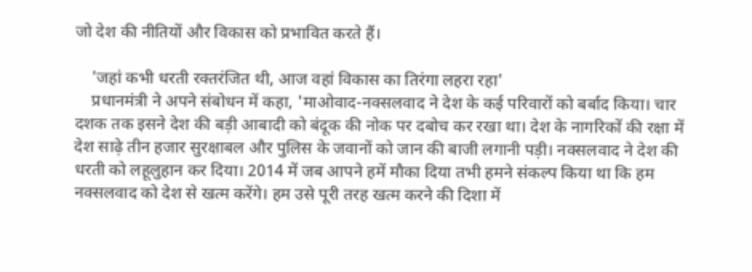जो देश की नीतियों और विकास को प्रभावित करते हैं।

    'जहां कभी धरती रक्तरंजित थी, आज वहां विकास का तिरंगा लहरा रहा'
    प्रधानमंत्री ने अपने संबोधन में कहा, 'माओवाद-नक्सलवाद ने देश के कई परिवारों को बर्बाद किया। चार दशक तक इसने देश की बड़ी आबादी को बंदूक की नोक पर दबोच कर रखा था। देश के नागरिकों की रक्षा में देश साढ़े तीन हजार सुरक्षाबल और पुलिस के जवानों को जान की बाजी लगानी पड़ी। नक्सलवाद ने देश की धरती को लहूलुहान कर दिया। 2014 में जब आपने हमें मौका दिया तभी हमने संकल्प किया था कि हम नक्सलवाद को देश से खत्म करेंगे। हम उसे पूरी तरह खत्म करने की दिशा में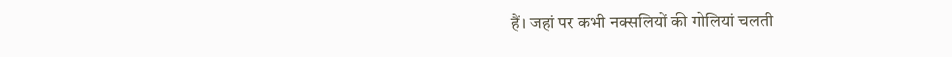हैं। जहां पर कभी नक्सलियों की गोलियां चलती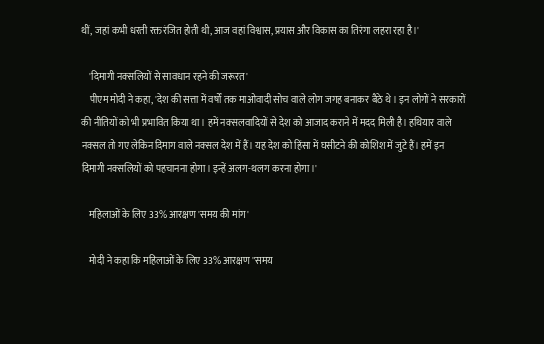थीं, जहां कभी धरती रक्तरंजित होती थी, आज वहां विश्वास, प्रयास और विकास का तिरंगा लहरा रहा है।'

    'दिमागी नक्सलियों से सावधान रहने की जरूरत'
    पीएम मोदी ने कहा, 'देश की सत्ता में वर्षों तक माओवादी सोच वाले लोग जगह बनाकर बैठे थे। इन लोगों ने सरकारों की नीतियों को भी प्रभावित किया था। हमें नक्सलवादियों से देश को आजाद कराने में मदद मिली है। हथियार वाले नक्सल तो गए लेकिन दिमाग वाले नक्सल देश में हैं। यह देश को हिंसा में घसीटने की कोशिश में जुटे हैं। हमें इन दिमागी नक्सलियों को पहचानना होगा। इन्हें अलग-थलग करना होगा।'

    महिलाओं के लिए 33% आरक्षण 'समय की मांग'

    मोदी ने कहा कि महिलाओं के लिए 33% आरक्षण "समय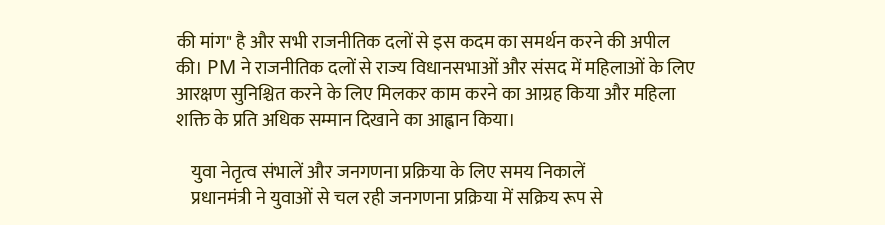की मांग" है और सभी राजनीतिक दलों से इस कदम का समर्थन करने की अपील की। PM ने राजनीतिक दलों से राज्य विधानसभाओं और संसद में महिलाओं के लिए आरक्षण सुनिश्चित करने के लिए मिलकर काम करने का आग्रह किया और महिला शक्ति के प्रति अधिक सम्मान दिखाने का आह्वान किया।

    युवा नेतृत्व संभालें और जनगणना प्रक्रिया के लिए समय निकालें
    प्रधानमंत्री ने युवाओं से चल रही जनगणना प्रक्रिया में सक्रिय रूप से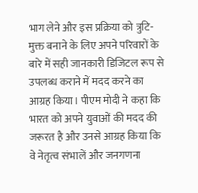भाग लेने और इस प्रक्रिया को त्रुटि-मुक्त बनाने के लिए अपने परिवारों के बारे में सही जानकारी डिजिटल रूप से उपलब्ध कराने में मदद करने का आग्रह किया। पीएम मोदी ने कहा कि भारत को अपने युवाओं की मदद की जरूरत है और उनसे आग्रह किया कि वे नेतृत्व संभालें और जनगणना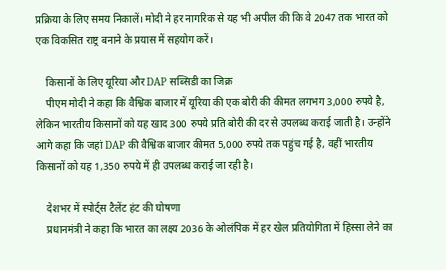प्रक्रिया के लिए समय निकालें। मोदी ने हर नागरिक से यह भी अपील की कि वे 2047 तक भारत को एक विकसित राष्ट्र बनाने के प्रयास में सहयोग करें।

    किसानों के लिए यूरिया और DAP सब्सिडी का जिक्र
    पीएम मोदी ने कहा कि वैश्विक बाजार में यूरिया की एक बोरी की कीमत लगभग 3,000 रुपये है, लेकिन भारतीय किसानों को यह खाद 300 रुपये प्रति बोरी की दर से उपलब्ध कराई जाती है। उन्होंने आगे कहा कि जहां DAP की वैश्विक बाजार कीमत 5,000 रुपये तक पहुंच गई है, वहीं भारतीय किसानों को यह 1,350 रुपये में ही उपलब्ध कराई जा रही है।

    देशभर में स्पोर्ट्स टैलेंट हंट की घोषणा
    प्रधानमंत्री ने कहा कि भारत का लक्ष्य 2036 के ओलंपिक में हर खेल प्रतियोगिता में हिस्सा लेने का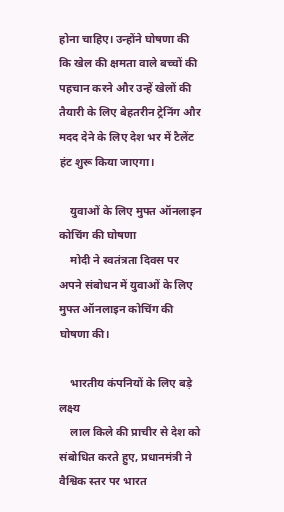होना चाहिए। उन्होंने घोषणा की कि खेल की क्षमता वाले बच्चों की पहचान करने और उन्हें खेलों की तैयारी के लिए बेहतरीन ट्रेनिंग और मदद देने के लिए देश भर में टैलेंट हंट शुरू किया जाएगा।

    युवाओं के लिए मुफ्त ऑनलाइन कोचिंग की घोषणा
    मोदी ने स्वतंत्रता दिवस पर अपने संबोधन में युवाओं के लिए मुफ्त ऑनलाइन कोचिंग की घोषणा की।

    भारतीय कंपनियों के लिए बड़े लक्ष्य
    लाल किले की प्राचीर से देश को संबोधित करते हुए, प्रधानमंत्री ने वैश्विक स्तर पर भारत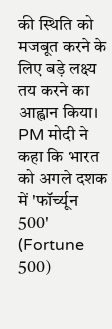की स्थिति को मजबूत करने के लिए बड़े लक्ष्य तय करने का आह्वान किया। PM मोदी ने कहा कि भारत को अगले दशक में 'फॉर्च्यून 500' (Fortune 500)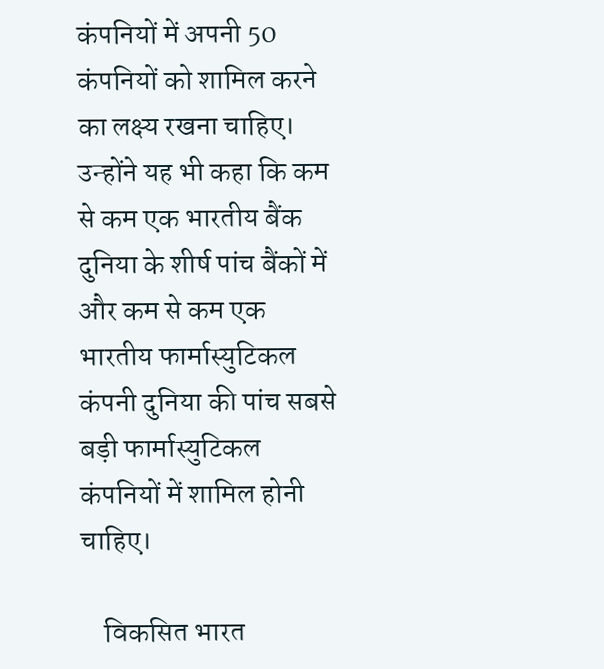कंपनियों में अपनी 50 कंपनियों को शामिल करने का लक्ष्य रखना चाहिए। उन्होंने यह भी कहा कि कम से कम एक भारतीय बैंक दुनिया के शीर्ष पांच बैंकों में और कम से कम एक भारतीय फार्मास्युटिकल कंपनी दुनिया की पांच सबसे बड़ी फार्मास्युटिकल कंपनियों में शामिल होनी चाहिए।

    विकसित भारत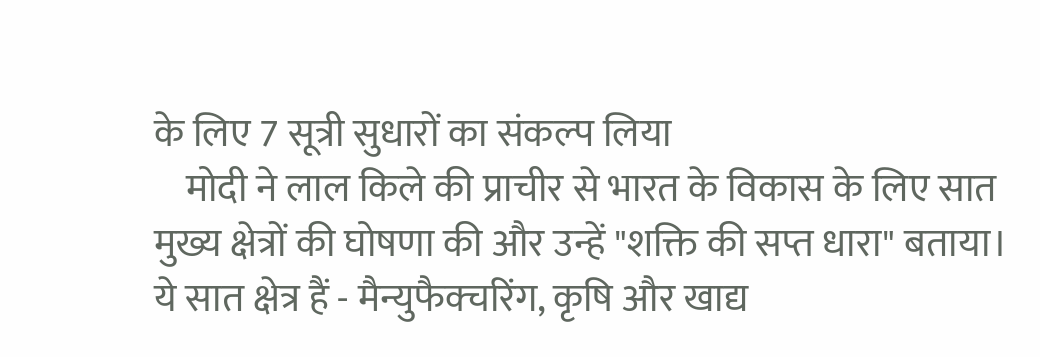के लिए 7 सूत्री सुधारों का संकल्प लिया
    मोदी ने लाल किले की प्राचीर से भारत के विकास के लिए सात मुख्य क्षेत्रों की घोषणा की और उन्हें "शक्ति की सप्त धारा" बताया। ये सात क्षेत्र हैं - मैन्युफैक्चरिंग, कृषि और खाद्य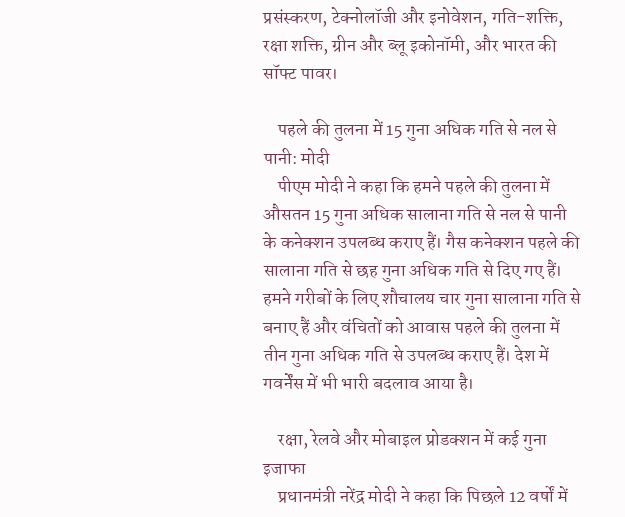प्रसंस्करण, टेक्नोलॉजी और इनोवेशन, गति-शक्ति, रक्षा शक्ति, ग्रीन और ब्लू इकोनॉमी, और भारत की सॉफ्ट पावर।

    पहले की तुलना में 15 गुना अधिक गति से नल से पानी: मोदी
    पीएम मोदी ने कहा कि हमने पहले की तुलना में औसतन 15 गुना अधिक सालाना गति से नल से पानी के कनेक्शन उपलब्ध कराए हैं। गैस कनेक्शन पहले की सालाना गति से छह गुना अधिक गति से दिए गए हैं। हमने गरीबों के लिए शौचालय चार गुना सालाना गति से बनाए हैं और वंचितों को आवास पहले की तुलना में तीन गुना अधिक गति से उपलब्ध कराए हैं। देश में गवर्नेंस में भी भारी बदलाव आया है।

    रक्षा, रेलवे और मोबाइल प्रोडक्शन में कई गुना इजाफा
    प्रधानमंत्री नरेंद्र मोदी ने कहा कि पिछले 12 वर्षों में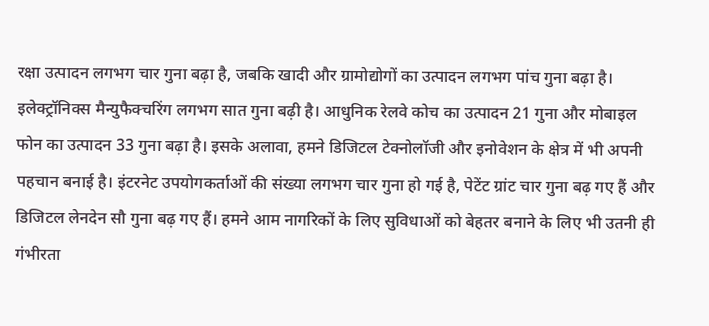रक्षा उत्पादन लगभग चार गुना बढ़ा है, जबकि खादी और ग्रामोद्योगों का उत्पादन लगभग पांच गुना बढ़ा है। इलेक्ट्रॉनिक्स मैन्युफैक्चरिंग लगभग सात गुना बढ़ी है। आधुनिक रेलवे कोच का उत्पादन 21 गुना और मोबाइल फोन का उत्पादन 33 गुना बढ़ा है। इसके अलावा, हमने डिजिटल टेक्नोलॉजी और इनोवेशन के क्षेत्र में भी अपनी पहचान बनाई है। इंटरनेट उपयोगकर्ताओं की संख्या लगभग चार गुना हो गई है, पेटेंट ग्रांट चार गुना बढ़ गए हैं और डिजिटल लेनदेन सौ गुना बढ़ गए हैं। हमने आम नागरिकों के लिए सुविधाओं को बेहतर बनाने के लिए भी उतनी ही गंभीरता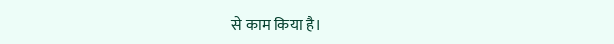से काम किया है।